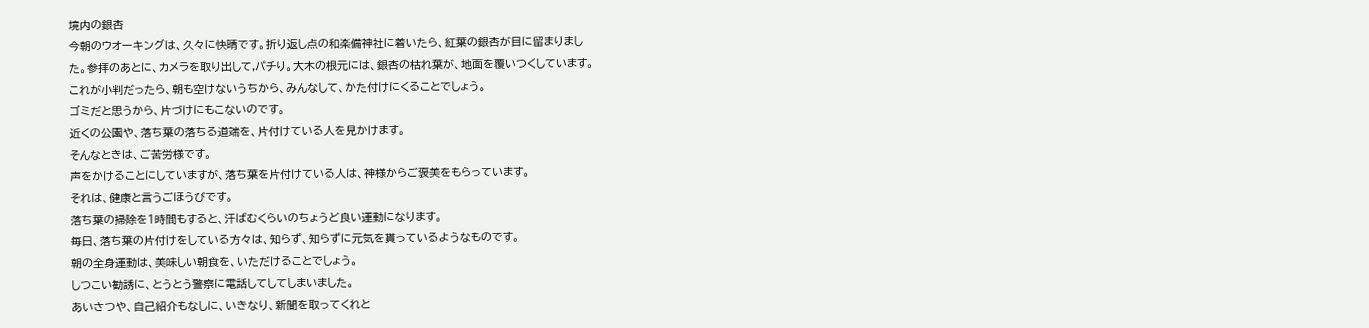境内の銀杏
今朝のウオーキングは、久々に快晴です。折り返し点の和楽備神社に着いたら、紅葉の銀杏が目に留まりまし
た。参拝のあとに、カメラを取り出して,パチり。大木の根元には、銀杏の枯れ葉が、地面を覆いつくしています。
これが小判だったら、朝も空けないうちから、みんなして、かた付けにくることでしょう。
ゴミだと思うから、片づけにもこないのです。
近くの公園や、落ち葉の落ちる道端を、片付けている人を見かけます。
そんなときは、ご苦労様です。
声をかけることにしていますが、落ち葉を片付けている人は、神様からご褒美をもらっています。
それは、健康と言うごほうびです。
落ち葉の掃除を1時間もすると、汗ばむくらいのちょうど良い運動になります。
毎日、落ち葉の片付けをしている方々は、知らず、知らずに元気を貰っているようなものです。
朝の全身運動は、美味しい朝食を、いただけることでしょう。
しつこい勧誘に、とうとう警察に電話してしてしまいました。
あいさつや、自己紹介もなしに、いきなり、新聞を取ってくれと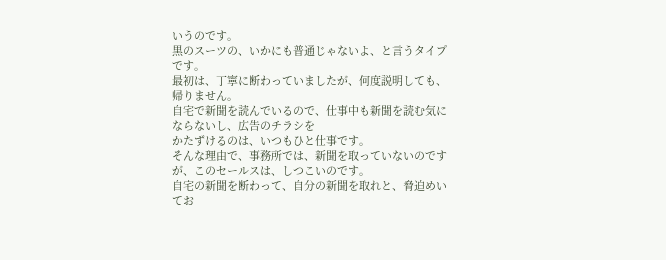いうのです。
黒のスーツの、いかにも普通じゃないよ、と言うタイプです。
最初は、丁寧に断わっていましたが、何度説明しても、帰りません。
自宅で新聞を読んでいるので、仕事中も新聞を読む気にならないし、広告のチラシを
かたずけるのは、いつもひと仕事です。
そんな理由で、事務所では、新聞を取っていないのですが、このセールスは、しつこいのです。
自宅の新聞を断わって、自分の新聞を取れと、脅迫めいてお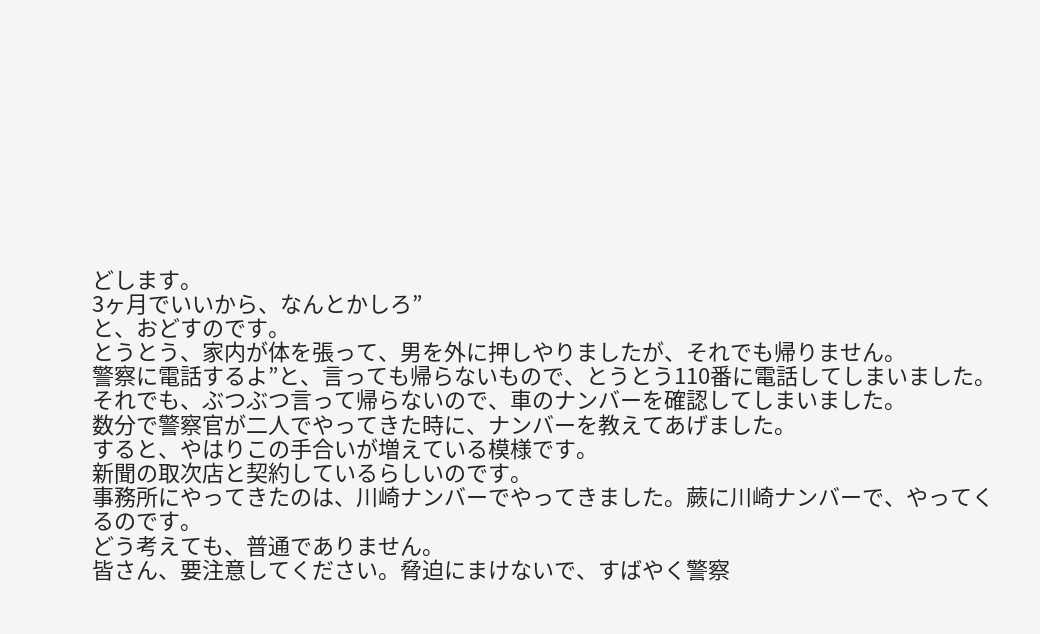どします。
3ヶ月でいいから、なんとかしろ”
と、おどすのです。
とうとう、家内が体を張って、男を外に押しやりましたが、それでも帰りません。
警察に電話するよ”と、言っても帰らないもので、とうとう110番に電話してしまいました。
それでも、ぶつぶつ言って帰らないので、車のナンバーを確認してしまいました。
数分で警察官が二人でやってきた時に、ナンバーを教えてあげました。
すると、やはりこの手合いが増えている模様です。
新聞の取次店と契約しているらしいのです。
事務所にやってきたのは、川崎ナンバーでやってきました。蕨に川崎ナンバーで、やってくるのです。
どう考えても、普通でありません。
皆さん、要注意してください。脅迫にまけないで、すばやく警察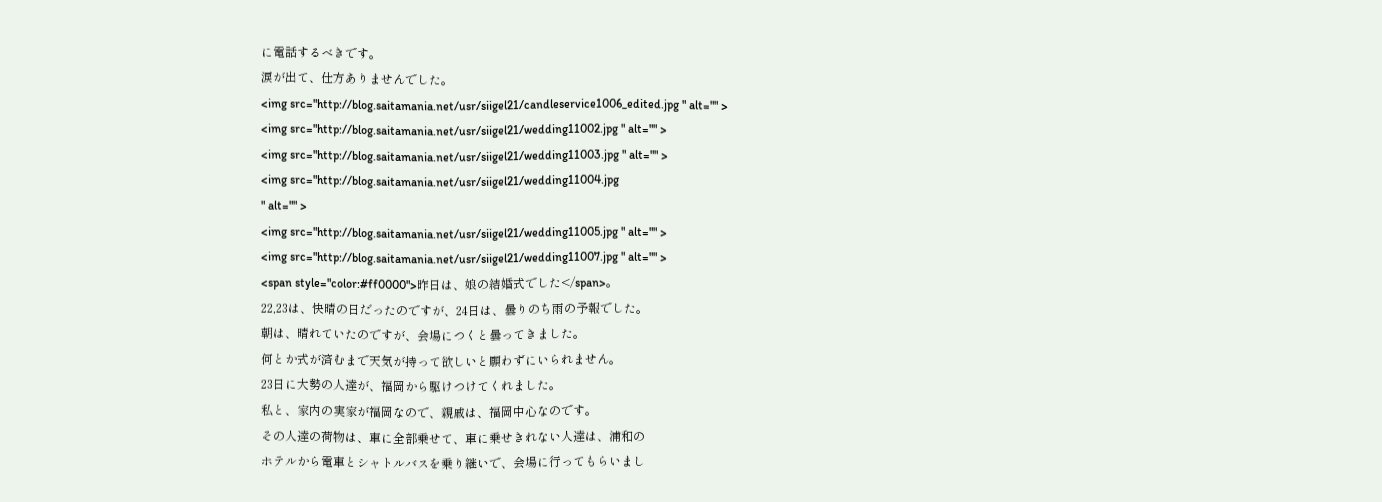に電話するべきです。
涙が出て、仕方ありませんでした。
<img src="http://blog.saitamania.net/usr/siigel21/candleservice1006_edited.jpg " alt="" >
<img src="http://blog.saitamania.net/usr/siigel21/wedding11002.jpg " alt="" >
<img src="http://blog.saitamania.net/usr/siigel21/wedding11003.jpg " alt="" >
<img src="http://blog.saitamania.net/usr/siigel21/wedding11004.jpg
" alt="" >
<img src="http://blog.saitamania.net/usr/siigel21/wedding11005.jpg " alt="" >
<img src="http://blog.saitamania.net/usr/siigel21/wedding11007.jpg " alt="" >
<span style="color:#ff0000">昨日は、娘の結婚式でした</span>。
22,23は、快晴の日だったのですが、24日は、曇りのち雨の予報でした。
朝は、晴れていたのですが、会場につくと曇ってきました。
何とか式が済むまで天気が持って欲しいと願わずにいられません。
23日に大勢の人達が、福岡から駆けつけてくれました。
私と、家内の実家が福岡なので、親戚は、福岡中心なのです。
その人達の荷物は、車に全部乗せて、車に乗せきれない人達は、浦和の
ホテルから電車とシャトルバスを乗り継いで、会場に行ってもらいまし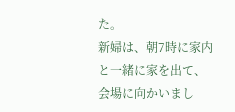た。
新婦は、朝7時に家内と一緒に家を出て、会場に向かいまし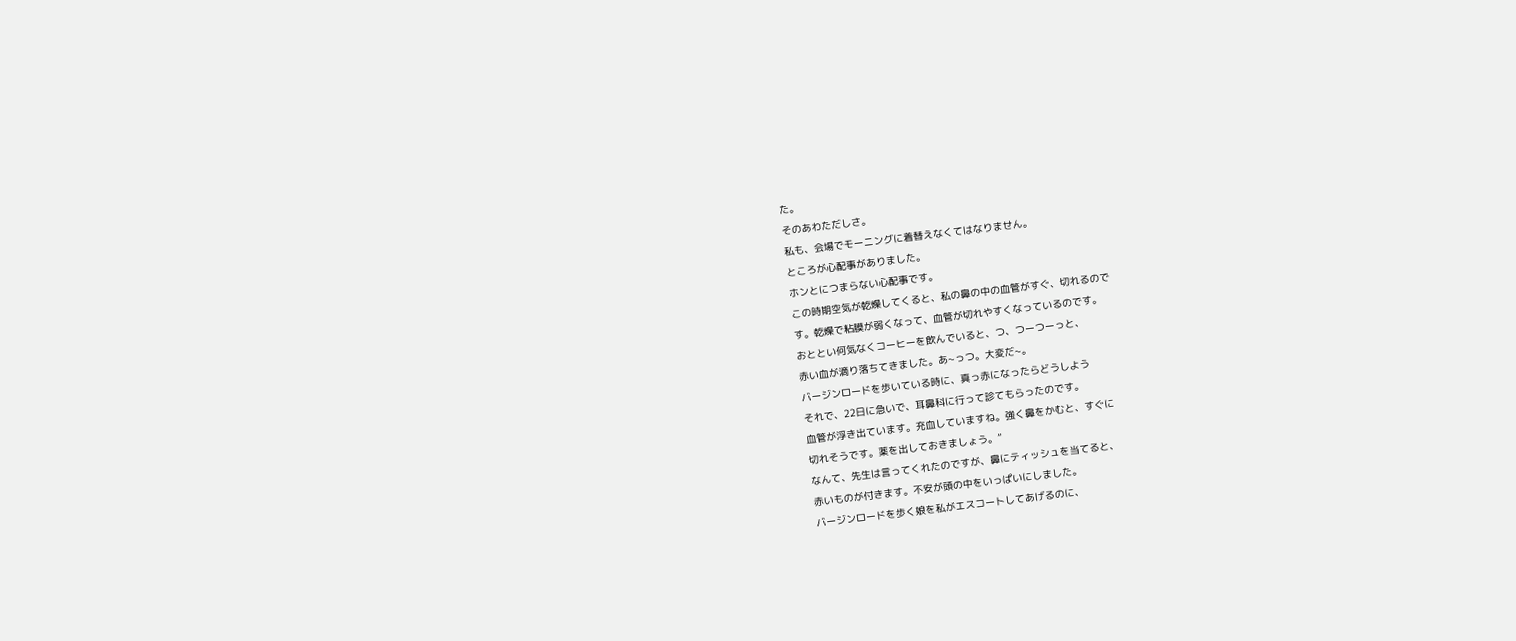た。
そのあわただしさ。
私も、会場でモーニングに着替えなくてはなりません。
ところが心配事がありました。
ホンとにつまらない心配事です。
この時期空気が乾燥してくると、私の鼻の中の血管がすぐ、切れるので
す。乾燥で粘膜が弱くなって、血管が切れやすくなっているのです。
おととい何気なくコーヒーを飲んでいると、つ、つーつーっと、
赤い血が滴り落ちてきました。あ~っつ。大変だ~。
バージンロードを歩いている時に、真っ赤になったらどうしよう
それで、22日に急いで、耳鼻科に行って診てもらったのです。
血管が浮き出ています。充血していますね。強く鼻をかむと、すぐに
切れそうです。薬を出しておきましょう。”
なんて、先生は言ってくれたのですが、鼻にティッシュを当てると、
赤いものが付きます。不安が頭の中をいっぱいにしました。
バージンロードを歩く娘を私がエスコートしてあげるのに、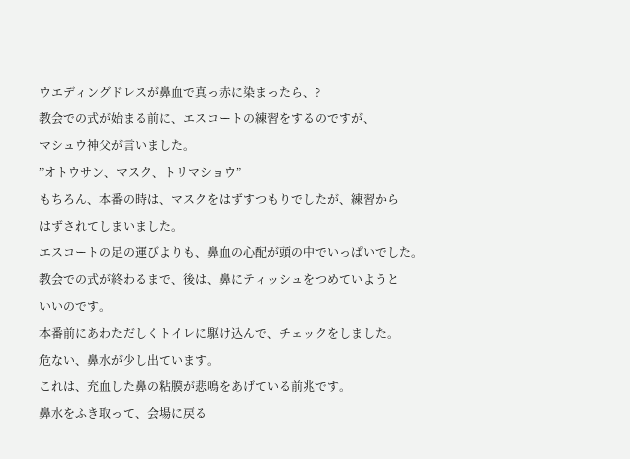ウエディングドレスが鼻血で真っ赤に染まったら、?
教会での式が始まる前に、エスコートの練習をするのですが、
マシュウ神父が言いました。
”オトウサン、マスク、トリマショウ”
もちろん、本番の時は、マスクをはずすつもりでしたが、練習から
はずされてしまいました。
エスコートの足の運びよりも、鼻血の心配が頭の中でいっぱいでした。
教会での式が終わるまで、後は、鼻にティッシュをつめていようと
いいのです。
本番前にあわただしくトイレに駆け込んで、チェックをしました。
危ない、鼻水が少し出ています。
これは、充血した鼻の粘膜が悲鳴をあげている前兆です。
鼻水をふき取って、会場に戻る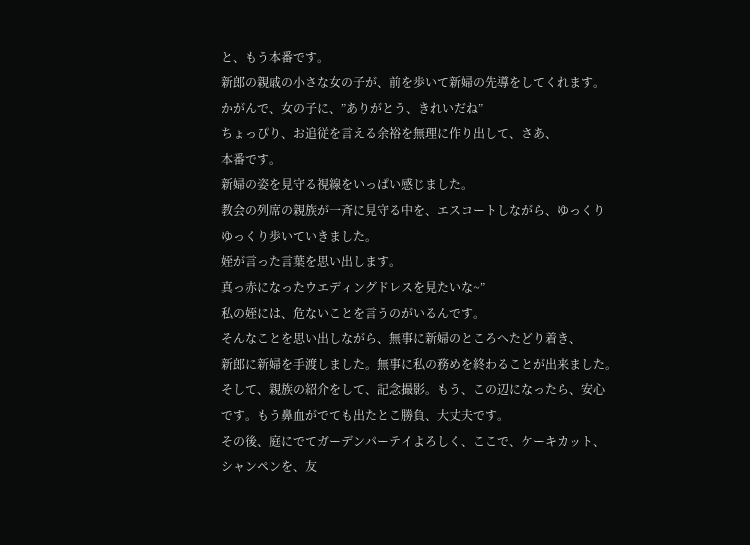と、もう本番です。
新郎の親戚の小さな女の子が、前を歩いて新婦の先導をしてくれます。
かがんで、女の子に、”ありがとう、きれいだね”
ちょっぴり、お追従を言える余裕を無理に作り出して、さあ、
本番です。
新婦の姿を見守る視線をいっぱい感じました。
教会の列席の親族が一斉に見守る中を、エスコートしながら、ゆっくり
ゆっくり歩いていきました。
姪が言った言葉を思い出します。
真っ赤になったウエディングドレスを見たいな~”
私の姪には、危ないことを言うのがいるんです。
そんなことを思い出しながら、無事に新婦のところへたどり着き、
新郎に新婦を手渡しました。無事に私の務めを終わることが出来ました。
そして、親族の紹介をして、記念撮影。もう、この辺になったら、安心
です。もう鼻血がでても出たとこ勝負、大丈夫です。
その後、庭にでてガーデンパーテイよろしく、ここで、ケーキカット、
シャンペンを、友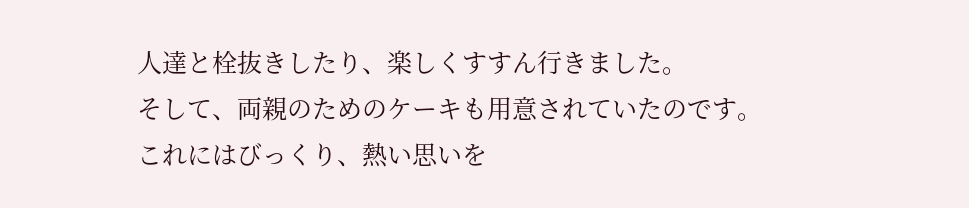人達と栓抜きしたり、楽しくすすん行きました。
そして、両親のためのケーキも用意されていたのです。
これにはびっくり、熱い思いを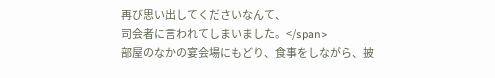再び思い出してくださいなんて、
司会者に言われてしまいました。</span>
部屋のなかの宴会場にもどり、食事をしながら、披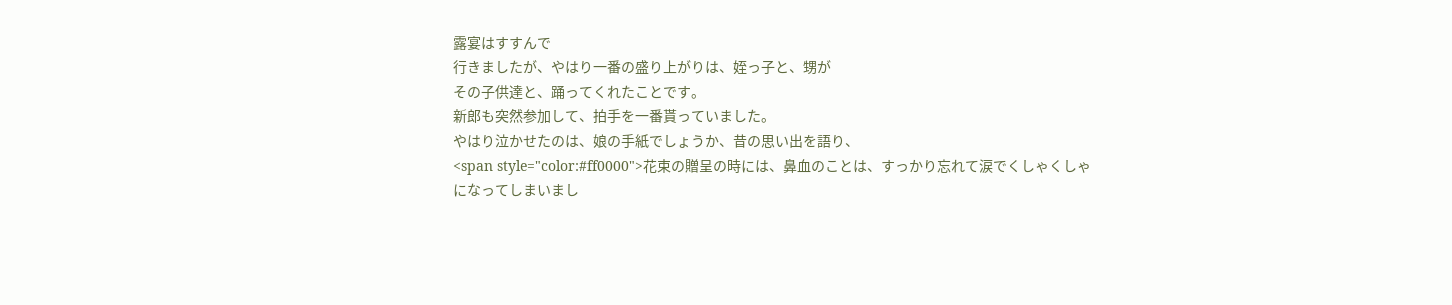露宴はすすんで
行きましたが、やはり一番の盛り上がりは、姪っ子と、甥が
その子供達と、踊ってくれたことです。
新郎も突然参加して、拍手を一番貰っていました。
やはり泣かせたのは、娘の手紙でしょうか、昔の思い出を語り、
<span style="color:#ff0000">花束の贈呈の時には、鼻血のことは、すっかり忘れて涙でくしゃくしゃ
になってしまいまし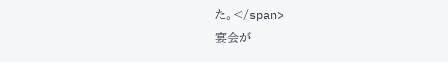た。</span>
宴会が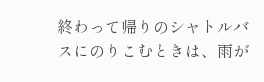終わって帰りのシャトルバスにのりこむときは、雨が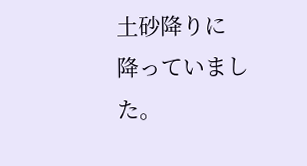土砂降りに
降っていました。